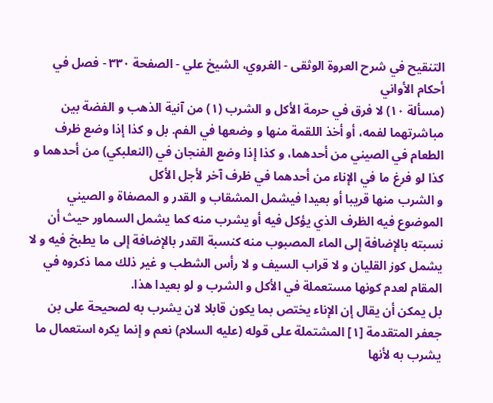التنقيح في شرح العروة الوثقى - الغروي، الشيخ علي - الصفحة ٣٣٠ - فصل في أحكام الأواني
(مسألة ١٠) لا فرق في حرمة الأكل و الشرب (١) من آنية الذهب و الفضة بين مباشرتهما لفمه، أو أخذ اللقمة منها و وضعها في الفم. بل و كذا إذا وضع ظرف الطعام في الصيني من أحدهما، و كذا إذا وضع الفنجان في (النعلبكي) من أحدهما و كذا لو فرغ ما في الإناء من أحدهما في ظرف آخر لأجل الأكل
و الشرب منها قريبا أو بعيدا فيشمل المشقاب و القدر و المصفاة و الصيني الموضوع فيه الظرف الذي يؤكل فيه أو يشرب منه كما يشمل السماور حيث أن نسبته بالإضافة إلى الماء المصبوب منه كنسبة القدر بالإضافة إلى ما يطبخ فيه و لا يشمل كوز القليان و لا قراب السيف و لا رأس الشطب و غير ذلك مما ذكروه في المقام لعدم كونها مستعملة في الأكل و الشرب و لو بعيدا هذا.
بل يمكن أن يقال إن الإناء يختص بما يكون قابلا لان يشرب به لصحيحة على بن جعفر المتقدمة [١] المشتملة على قوله (عليه السلام) نعم و إنما يكره استعمال ما يشرب به لأنها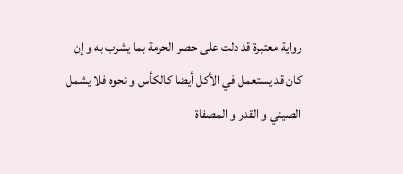رواية معتبرة قد دلت على حصر الحرمة بما يشرب به و إن كان قد يستعمل في الأكل أيضا كالكأس و نحوه فلا يشمل الصيني و القدر و المصفاة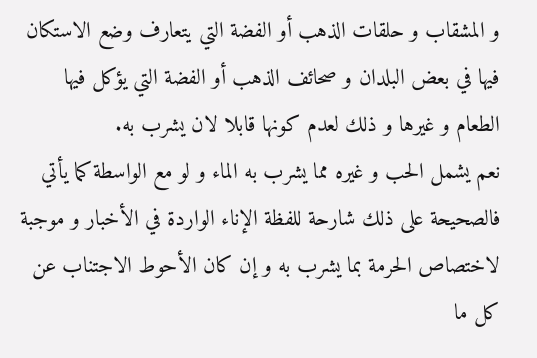و المشقاب و حلقات الذهب أو الفضة التي يتعارف وضع الاستكان فيها في بعض البلدان و صحائف الذهب أو الفضة التي يؤكل فيها الطعام و غيرها و ذلك لعدم كونها قابلا لان يشرب به.
نعم يشمل الحب و غيره مما يشرب به الماء و لو مع الواسطة كما يأتي فالصحيحة على ذلك شارحة للفظة الإناء الواردة في الأخبار و موجبة لاختصاص الحرمة بما يشرب به و إن كان الأحوط الاجتناب عن كل ما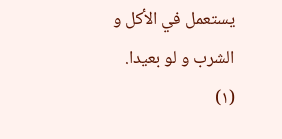يستعمل في الأكل و الشرب و لو بعيدا.
(١)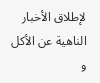لإطلاق الأخبار الناهية عن الأكل و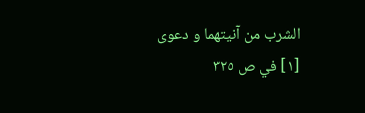الشرب من آنيتهما و دعوى
[١] في ص ٣٢٥